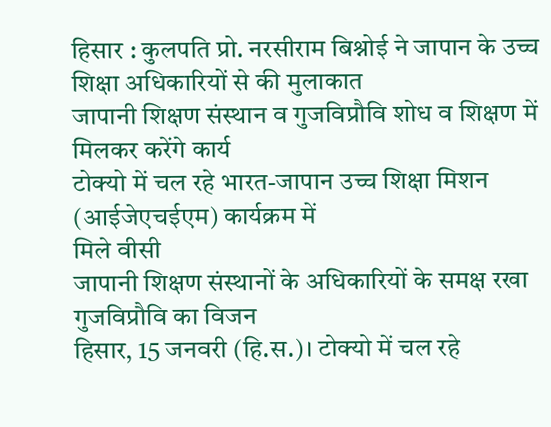हिसार : कुलपति प्रो. नरसीराम बिश्नोई ने जापान के उच्च शिक्षा अधिकारियों से की मुलाकात
जापानी शिक्षण संस्थान व गुजविप्रौवि शोध व शिक्षण में मिलकर करेंगे कार्य
टोक्यो में चल रहे भारत-जापान उच्च शिक्षा मिशन (आईजेएचईएम) कार्यक्रम में
मिले वीसी
जापानी शिक्षण संस्थानों के अधिकारियों के समक्ष रखा गुजविप्रौवि का विजन
हिसार, 15 जनवरी (हि.स.)। टोक्यो में चल रहे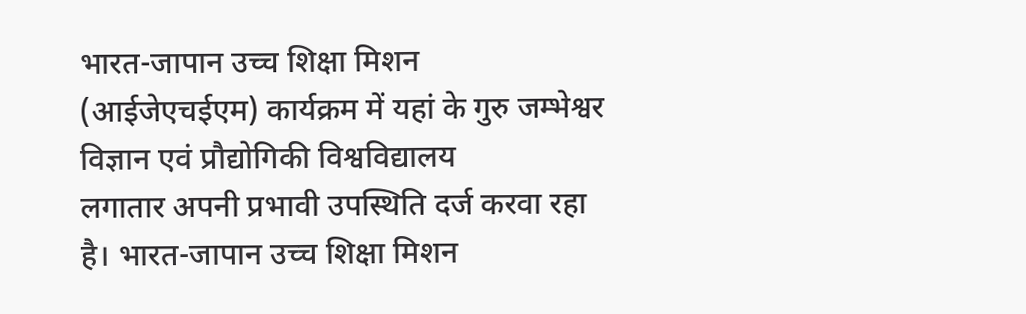भारत-जापान उच्च शिक्षा मिशन
(आईजेएचईएम) कार्यक्रम में यहां के गुरु जम्भेश्वर विज्ञान एवं प्रौद्योगिकी विश्वविद्यालय
लगातार अपनी प्रभावी उपस्थिति दर्ज करवा रहा है। भारत-जापान उच्च शिक्षा मिशन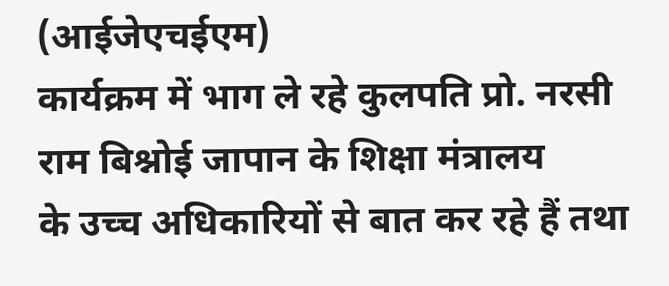(आईजेएचईएम)
कार्यक्रम में भाग ले रहे कुलपति प्रो. नरसी राम बिश्नोई जापान के शिक्षा मंत्रालय
के उच्च अधिकारियों से बात कर रहे हैं तथा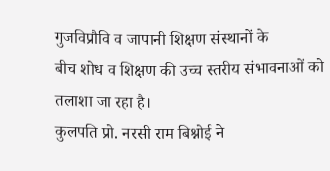गुजविप्रौवि व जापानी शिक्षण संस्थानों के
बीच शोध व शिक्षण की उच्च स्तरीय संभावनाओं को तलाशा जा रहा है।
कुलपति प्रो. नरसी राम बिश्नोई ने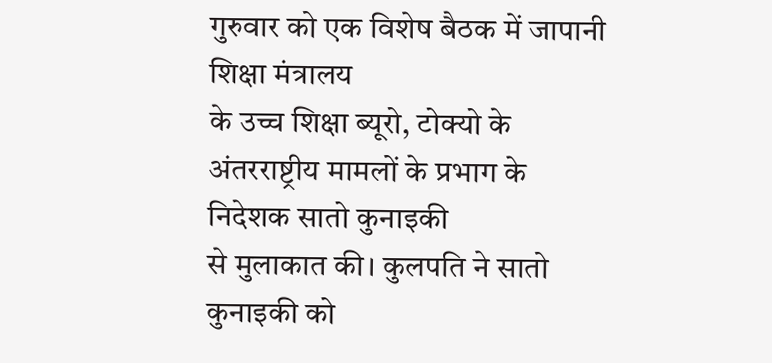गुरुवार को एक विशेष बैठक में जापानी शिक्षा मंत्रालय
के उच्च शिक्षा ब्यूरो, टोक्यो के अंतरराष्ट्रीय मामलों के प्रभाग के निदेशक सातो कुनाइकी
से मुलाकात की। कुलपति ने सातो कुनाइकी को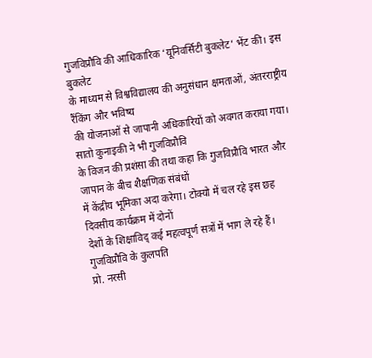गुजविप्रौवि की आधिकारिक ‘यूनिवर्सिटी बुकलेट’ भेंट की। इस बुकलेट
के माध्यम से विश्वविद्यालय की अनुसंधान क्षमताओं, अंतरराष्ट्रीय रैंकिंग और भविष्य
की योजनाओं से जापानी अधिकारियों को अवगत कराया गया। सातो कुनाइकी ने भी गुजविप्रौवि
के विजन की प्रशंसा की तथा कहा कि गुजविप्रौवि भारत और जापान के बीच शैक्षणिक संबंधों
में केंद्रीय भूमिका अदा करेगा। टोक्यो में चल रहे इस छह दिवसीय कार्यक्रम में दोनों
देशों के शिक्षाविद् कई महत्वपूर्ण सत्रों में भाग ले रहे हैं। गुजविप्रौवि के कुलपति
प्रो. नरसी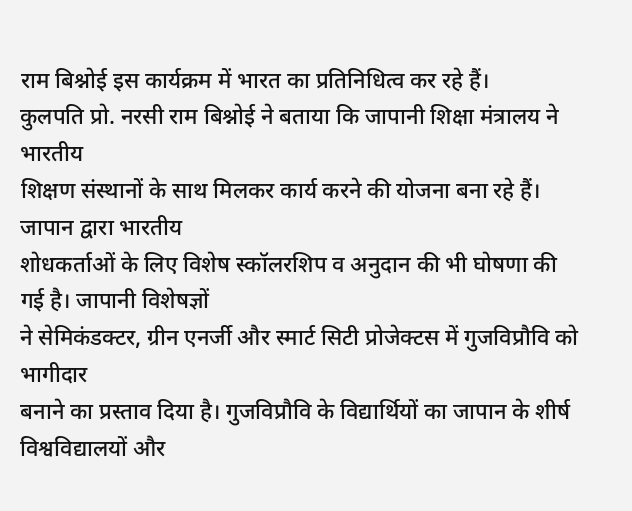राम बिश्नोई इस कार्यक्रम में भारत का प्रतिनिधित्व कर रहे हैं।
कुलपति प्रो. नरसी राम बिश्नोई ने बताया कि जापानी शिक्षा मंत्रालय ने भारतीय
शिक्षण संस्थानों के साथ मिलकर कार्य करने की योजना बना रहे हैं। जापान द्वारा भारतीय
शोधकर्ताओं के लिए विशेष स्कॉलरशिप व अनुदान की भी घोषणा की गई है। जापानी विशेषज्ञों
ने सेमिकंडक्टर, ग्रीन एनर्जी और स्मार्ट सिटी प्रोजेक्टस में गुजविप्रौवि को भागीदार
बनाने का प्रस्ताव दिया है। गुजविप्रौवि के विद्यार्थियों का जापान के शीर्ष विश्वविद्यालयों और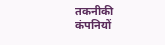तकनीकी
कंपनियों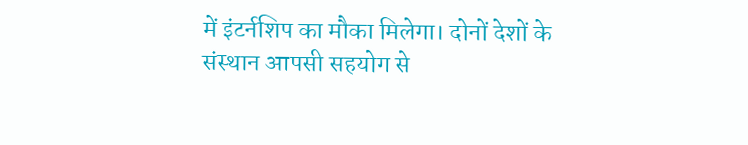में इंटर्नशिप का मौका मिलेगा। दोनों देशों के संस्थान आपसी सहयोग से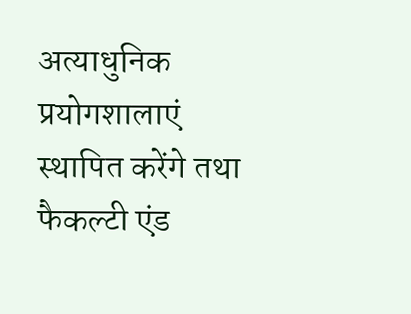अत्याधुनिक
प्रयोगशालाएं स्थापित करेंगे तथा फैकल्टी एंड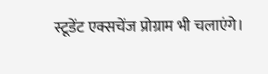स्टूडेंट एक्सचेंज प्रोग्राम भी चलाएंगे।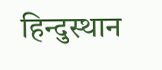हिन्दुस्थान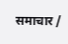समाचार /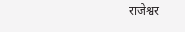राजेश्वर